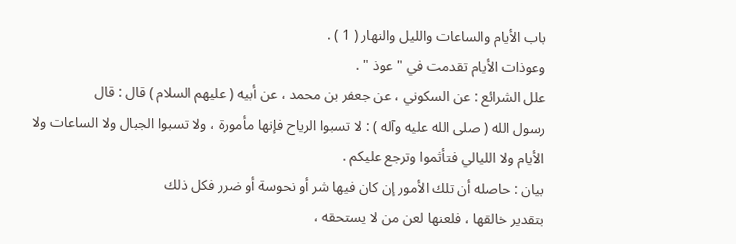باب الأيام والساعات والليل والنهار ( 1 ) .
وعوذات الأيام تقدمت في " عوذ " .
علل الشرائع : عن السكوني ، عن جعفر بن محمد ، عن أبيه ( عليهم السلام ) قال : قال
رسول الله ( صلى الله عليه وآله ) : لا تسبوا الرياح فإنها مأمورة ، ولا تسبوا الجبال ولا الساعات ولا
الأيام ولا الليالي فتأثموا وترجع عليكم .
بيان : حاصله أن تلك الأمور إن كان فيها شر أو نحوسة أو ضرر فكل ذلك
بتقدير خالقها ، فلعنها لعن من لا يستحقه ،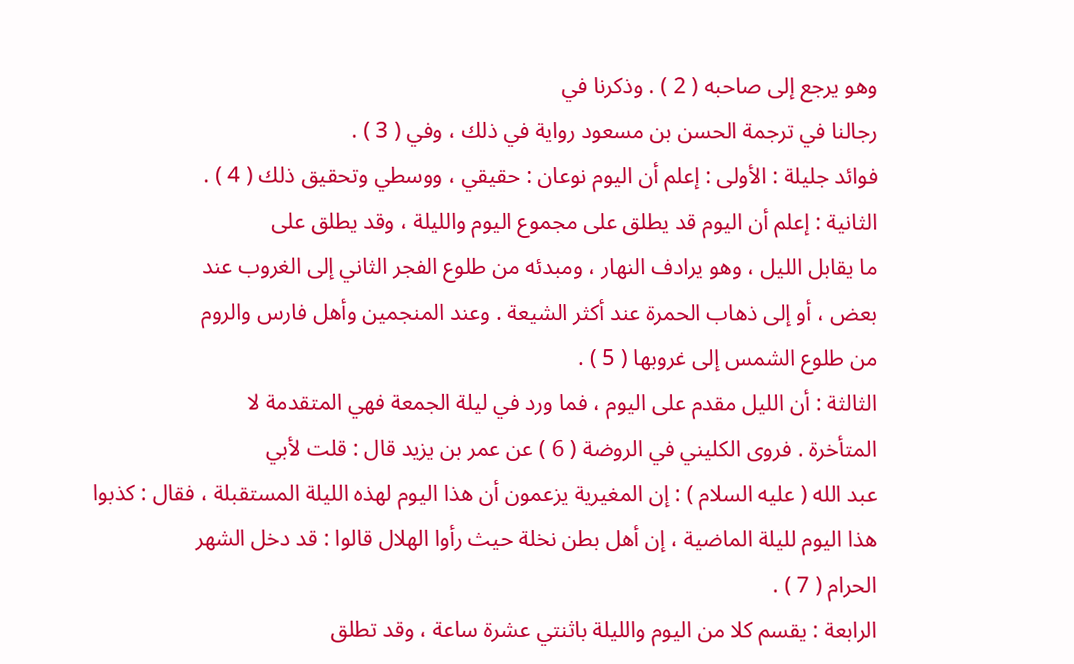وهو يرجع إلى صاحبه ( 2 ) . وذكرنا في
رجالنا في ترجمة الحسن بن مسعود رواية في ذلك ، وفي ( 3 ) .
فوائد جليلة : الأولى : إعلم أن اليوم نوعان : حقيقي ، ووسطي وتحقيق ذلك ( 4 ) .
الثانية : إعلم أن اليوم قد يطلق على مجموع اليوم والليلة ، وقد يطلق على
ما يقابل الليل ، وهو يرادف النهار ، ومبدئه من طلوع الفجر الثاني إلى الغروب عند
بعض ، أو إلى ذهاب الحمرة عند أكثر الشيعة . وعند المنجمين وأهل فارس والروم
من طلوع الشمس إلى غروبها ( 5 ) .
الثالثة : أن الليل مقدم على اليوم ، فما ورد في ليلة الجمعة فهي المتقدمة لا
المتأخرة . فروى الكليني في الروضة ( 6 ) عن عمر بن يزيد قال : قلت لأبي
عبد الله ( عليه السلام ) : إن المغيرية يزعمون أن هذا اليوم لهذه الليلة المستقبلة ، فقال : كذبوا
هذا اليوم لليلة الماضية ، إن أهل بطن نخلة حيث رأوا الهلال قالوا : قد دخل الشهر
الحرام ( 7 ) .
الرابعة : يقسم كلا من اليوم والليلة باثنتي عشرة ساعة ، وقد تطلق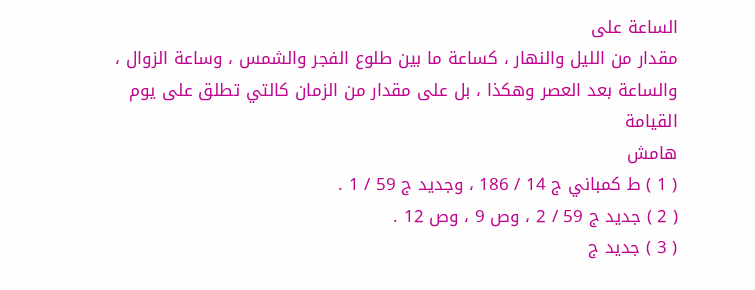الساعة على
مقدار من الليل والنهار ، كساعة ما بين طلوع الفجر والشمس ، وساعة الزوال ،
والساعة بعد العصر وهكذا ، بل على مقدار من الزمان كالتي تطلق على يوم القيامة
هامش
( 1 ) ط كمباني ج 14 / 186 ، وجديد ج 59 / 1 .
( 2 ) جديد ج 59 / 2 ، وص 9 ، وص 12 .
( 3 ) جديد ج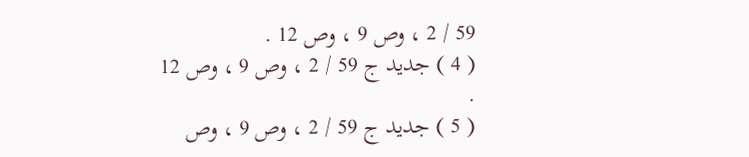59 / 2 ، وص 9 ، وص 12 .
( 4 ) جديد ج 59 / 2 ، وص 9 ، وص 12 .
( 5 ) جديد ج 59 / 2 ، وص 9 ، وص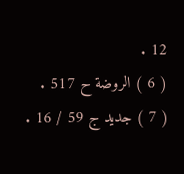12 .
( 6 ) الروضة ح 517 .
( 7 ) جديد ج 59 / 16 .